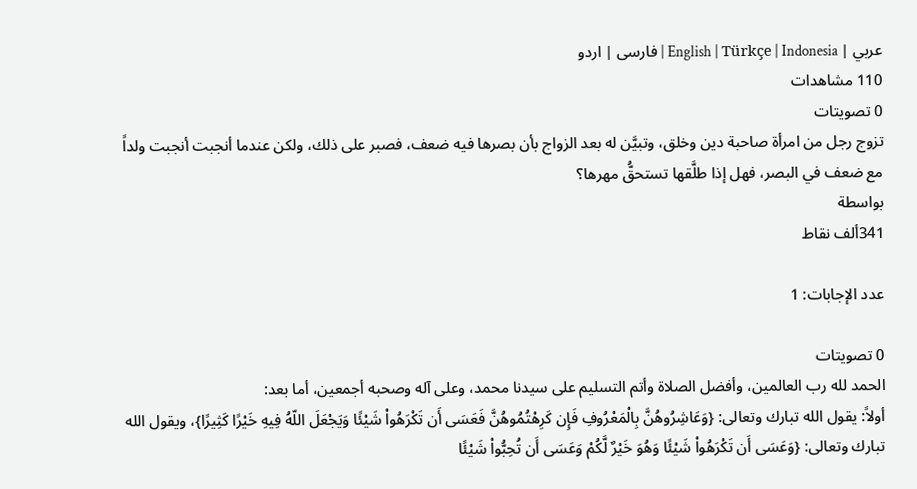عربي | English | Türkçe | Indonesia | فارسی | اردو
110 مشاهدات
0 تصويتات
تزوج رجل من امرأة صاحبة دين وخلق، وتبيَّن له بعد الزواج بأن بصرها فيه ضعف، فصبر على ذلك، ولكن عندما أنجبت أنجبت ولداً مع ضعف في البصر، فهل إذا طلَّقها تستحقُّ مهرها؟
بواسطة
341ألف نقاط

عدد الإجابات: 1

0 تصويتات
الحمد لله رب العالمين، وأفضل الصلاة وأتم التسليم على سيدنا محمد، وعلى آله وصحبه أجمعين، أما بعد:
أولاً: يقول الله تبارك وتعالى: {وَعَاشِرُوهُنَّ بِالْمَعْرُوفِ فَإِن كَرِهْتُمُوهُنَّ فَعَسَى أَن تَكْرَهُواْ شَيْئًا وَيَجْعَلَ اللّهُ فِيهِ خَيْرًا كَثِيرًا}، ويقول الله تبارك وتعالى: {وَعَسَى أَن تَكْرَهُواْ شَيْئًا وَهُوَ خَيْرٌ لَّكُمْ وَعَسَى أَن تُحِبُّواْ شَيْئًا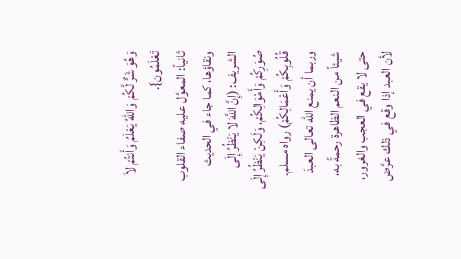وَهُوَ شَرٌّ لَّكُمْ وَاللّهُ يَعْلَمُ وَأَنتُمْ لاَ تَعْلَمُون}.
ثانياً: المعوَّل عليه صفاء القلوب ونقاؤها، كما جاء في الحديث الشريف: (إِنَّ اللَّهَ لا يَنْظُرُ إِلَى صُوَرِكُمْ وَأَمْوَالِكُمْ، وَلَكِنْ يَنْظُرُ إِلَى قُلُوبِكُمْ وَأَعْمَالِكُمْ) رواه مسلم. وربما أن يمنع الله تعالى العبدَ شيئاً من النعم الظاهرة رحمةً به، حتى لا يقع في العجب والغرور، لأن العبد إذا وقع في ذلك عرَّض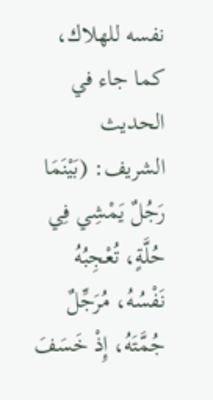نفسه للهلاك، كما جاء في الحديث الشريف: (بَيْنَمَا رَجُلٌ يَمْشِي فِي حُلَّةٍ، تُعْجِبُهُ نَفْسُهُ، مُرَجِّلٌ جُمَّتَهُ، إِذْ خَسَفَ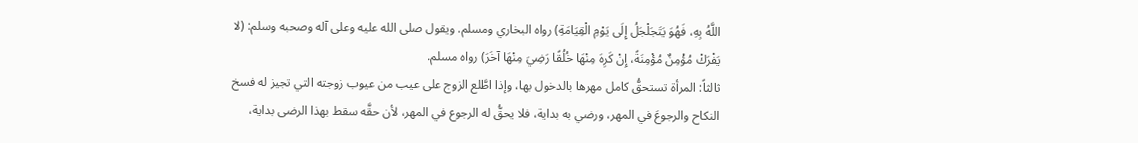اللَّهُ بِهِ، فَهُوَ يَتَجَلْجَلُ إِلَى يَوْمِ الْقِيَامَةِ) رواه البخاري ومسلم. ويقول صلى الله عليه وعلى آله وصحبه وسلم: (لا يَفْرَكْ مُؤْمِنٌ مُؤْمِنَةً، إِنْ كَرِهَ مِنْهَا خُلُقًا رَضِيَ مِنْهَا آخَرَ) رواه مسلم.
ثالثاً: المرأة تستحقُّ كامل مهرها بالدخول بها، وإذا اطَّلع الزوج على عيب من عيوب زوجته التي تجيز له فسخ النكاح والرجوعَ في المهر، ورضي به بداية، فلا يحقُّ له الرجوع في المهر، لأن حقَّه سقط بهذا الرضى بداية،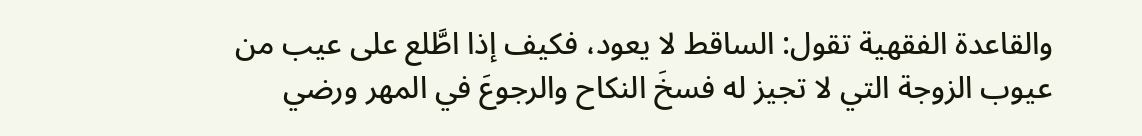والقاعدة الفقهية تقول: الساقط لا يعود، فكيف إذا اطَّلع على عيب من عيوب الزوجة التي لا تجيز له فسخَ النكاح والرجوعَ في المهر ورضي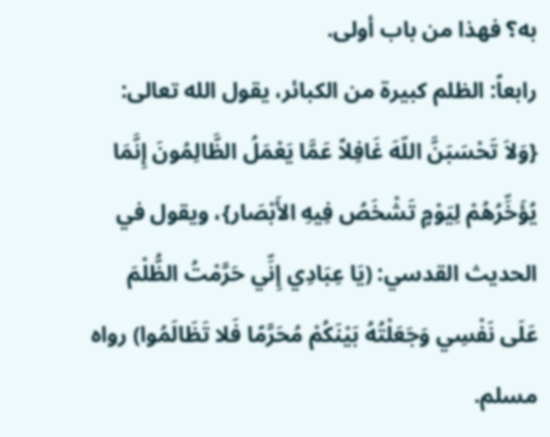به؟ فهذا من باب أولى.
رابعاً: الظلم كبيرة من الكبائر، يقول الله تعالى: {وَلاَ تَحْسَبَنَّ اللّهَ غَافِلاً عَمَّا يَعْمَلُ الظَّالِمُونَ إِنَّمَا يُؤَخِّرُهُمْ لِيَوْمٍ تَشْخَصُ فِيهِ الأَبْصَار}، ويقول في الحديث القدسي: (يَا عِبَادِي إِنِّي حَرَّمْتُ الظُّلْمَ عَلَى نَفْسِي وَجَعَلْتُهُ بَيْنَكُمْ مُحَرَّمًا فَلا تَظَالَمُوا) رواه مسلم.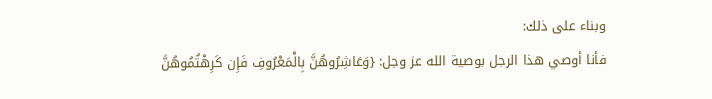وبناء على ذلك:
فأنا أوصي هذا الرجل بوصية الله عز وجل: {وَعَاشِرُوهُنَّ بِالْمَعْرُوفِ فَإِن كَرِهْتُمُوهُنَّ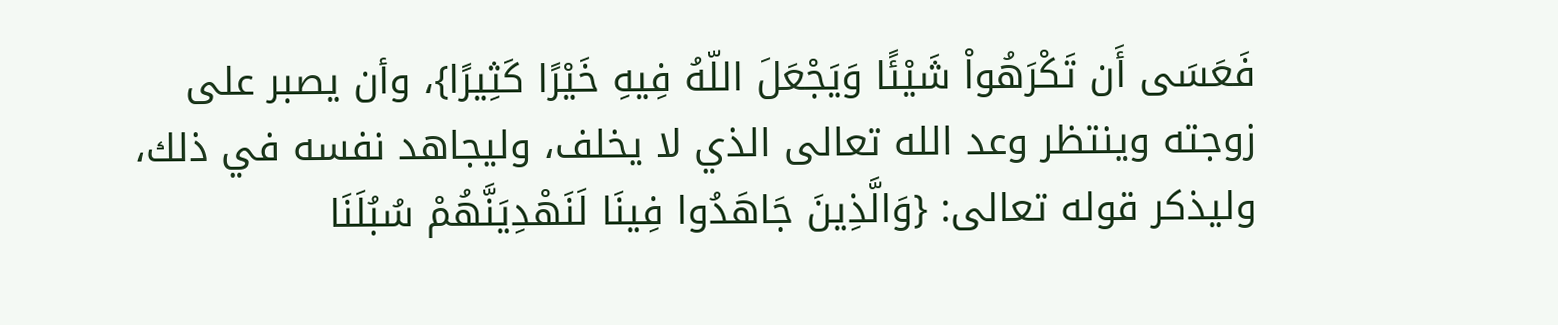فَعَسَى أَن تَكْرَهُواْ شَيْئًا وَيَجْعَلَ اللّهُ فِيهِ خَيْرًا كَثِيرًا}، وأن يصبر على زوجته وينتظر وعد الله تعالى الذي لا يخلف، وليجاهد نفسه في ذلك، وليذكر قوله تعالى: {وَالَّذِينَ جَاهَدُوا فِينَا لَنَهْدِيَنَّهُمْ سُبُلَنَا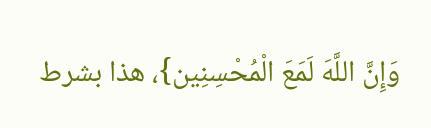وَإِنَّ اللَّهَ لَمَعَ الْمُحْسِنِين}، هذا بشرط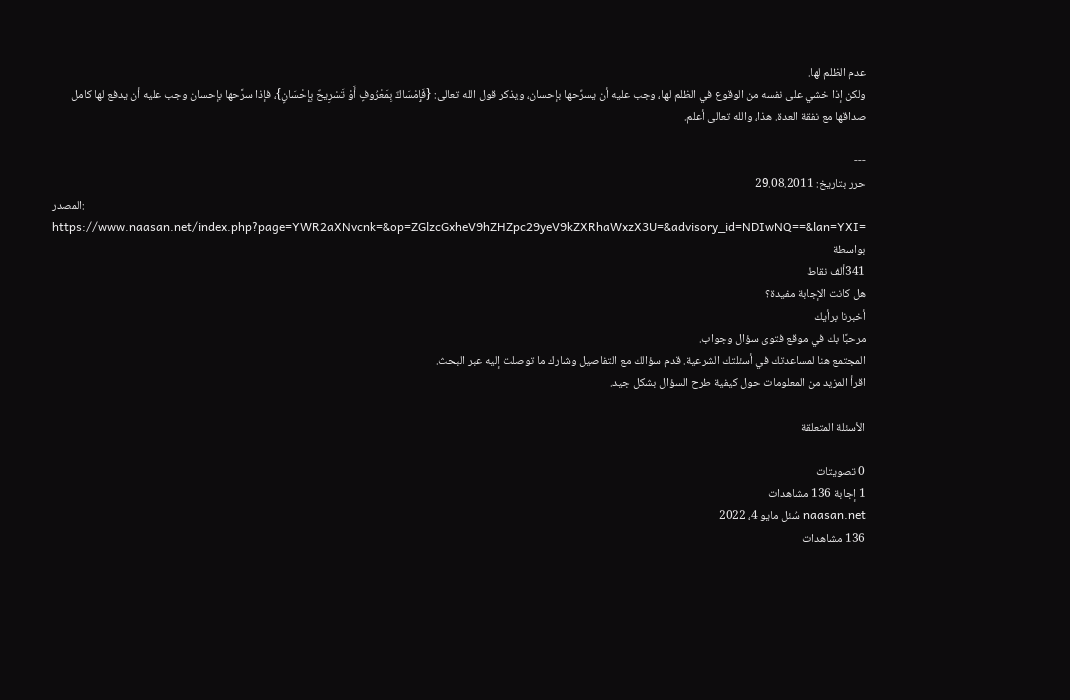عدم الظلم لها.
ولكن إذا خشي على نفسه من الوقوع في الظلم لها، وجب عليه أن يسرِّحها بإحسان، ويذكر قول الله تعالى: {فَإِمْسَاكٌ بِمَعْرُوفٍ أَوْ تَسْرِيحٌ بِإِحْسَانٍ}، فإذا سرَّحها بإحسان وجب عليه أن يدفع لها كامل صداقها مع نفقة العدة. هذا، والله تعالى أعلم.

---
حرر بتاريخ: 29.08.2011
المصدر: https://www.naasan.net/index.php?page=YWR2aXNvcnk=&op=ZGlzcGxheV9hZHZpc29yeV9kZXRhaWxzX3U=&advisory_id=NDIwNQ==&lan=YXI=
بواسطة
341ألف نقاط
هل كانت الإجابة مفيدة؟
أخبرنا برأيك
مرحبًا بك في موقع فتوى سؤال وجواب.
المجتمع هنا لمساعدتك في أسئلتك الشرعية. قدم سؤالك مع التفاصيل وشارك ما توصلت إليه عبر البحث.
اقرأ المزيد من المعلومات حول كيفية طرح السؤال بشكل جيد.

الأسئلة المتعلقة

0 تصويتات
1 إجابة 136 مشاهدات
naasan.net سُئل مايو 4، 2022
136 مشاهدات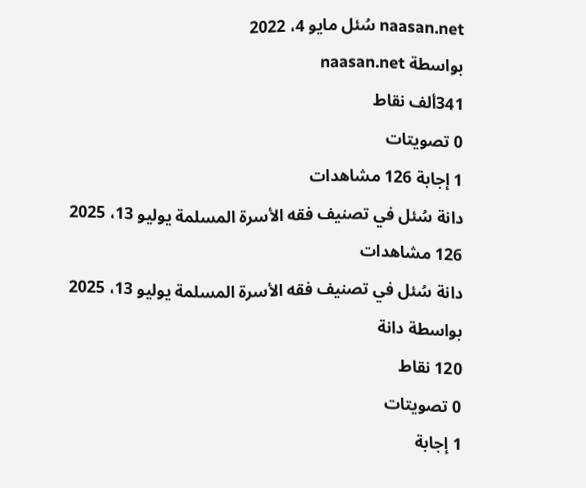naasan.net سُئل مايو 4، 2022
بواسطة naasan.net
341ألف نقاط
0 تصويتات
1 إجابة 126 مشاهدات
دانة سُئل في تصنيف فقه الأسرة المسلمة يوليو 13، 2025
126 مشاهدات
دانة سُئل في تصنيف فقه الأسرة المسلمة يوليو 13، 2025
بواسطة دانة
120 نقاط
0 تصويتات
1 إجابة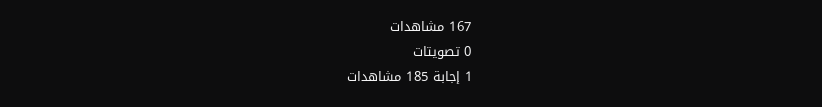167 مشاهدات
0 تصويتات
1 إجابة 185 مشاهدات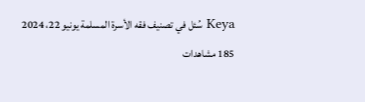Keya سُئل في تصنيف فقه الأسرة المسلمة يونيو 22، 2024
185 مشاهدات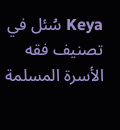Keya سُئل في تصنيف فقه الأسرة المسلمة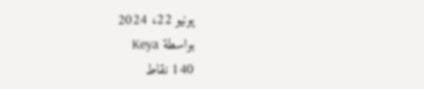يونيو 22، 2024
بواسطة Keya
140 نقاط